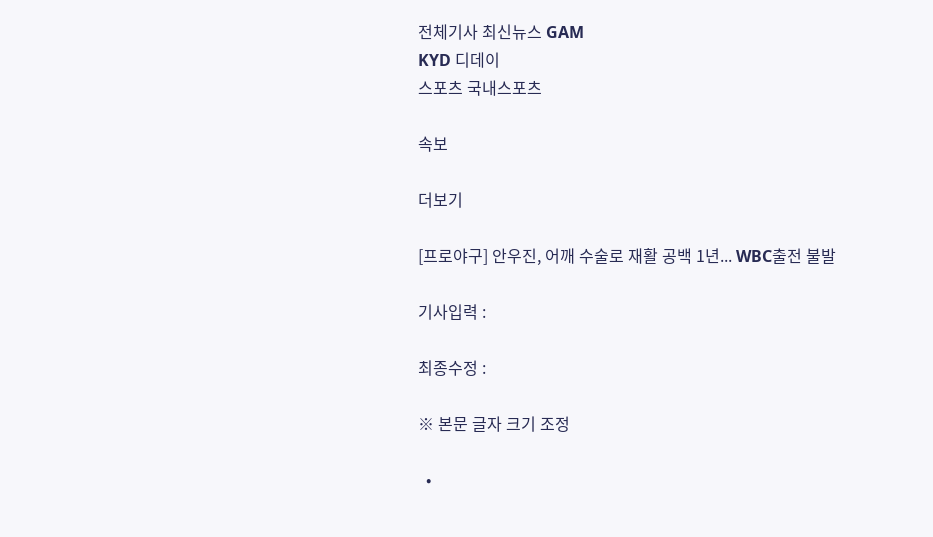전체기사 최신뉴스 GAM
KYD 디데이
스포츠 국내스포츠

속보

더보기

[프로야구] 안우진, 어깨 수술로 재활 공백 1년... WBC출전 불발

기사입력 :

최종수정 :

※ 본문 글자 크기 조정

  •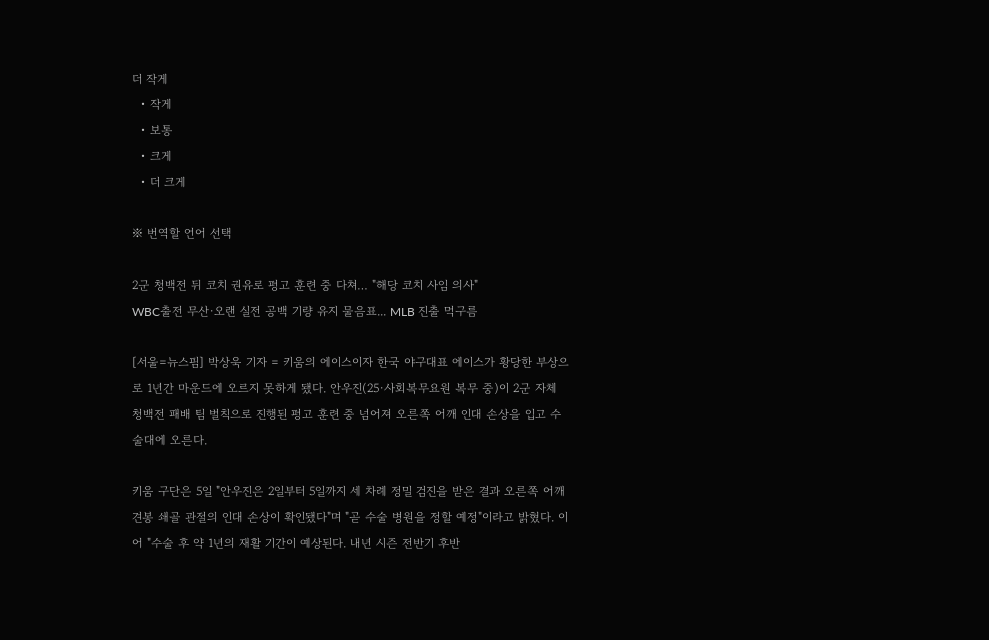더 작게
  • 작게
  • 보통
  • 크게
  • 더 크게

※ 번역할 언어 선택

2군 청백전 뒤 코치 권유로 펑고 훈련 중 다쳐… "해당 코치 사임 의사"
WBC출전 무산·오랜 실전 공백 기량 유지 물음표... MLB 진출 먹구름

[서울=뉴스핌] 박상욱 기자 = 키움의 에이스이자 한국 야구대표 에이스가 황당한 부상으로 1년간 마운드에 오르지 못하게 됐다. 안우진(25·사회복무요원 복무 중)이 2군 자체 청백전 패배 팀 벌칙으로 진행된 펑고 훈련 중 넘어져 오른쪽 어깨 인대 손상을 입고 수술대에 오른다.

키움 구단은 5일 "안우진은 2일부터 5일까지 세 차례 정밀 검진을 받은 결과 오른쪽 어깨 견봉 쇄골 관절의 인대 손상이 확인됐다"며 "곧 수술 병원을 정할 예정"이라고 밝혔다. 이어 "수술 후 약 1년의 재활 기간이 예상된다. 내년 시즌 전반기 후반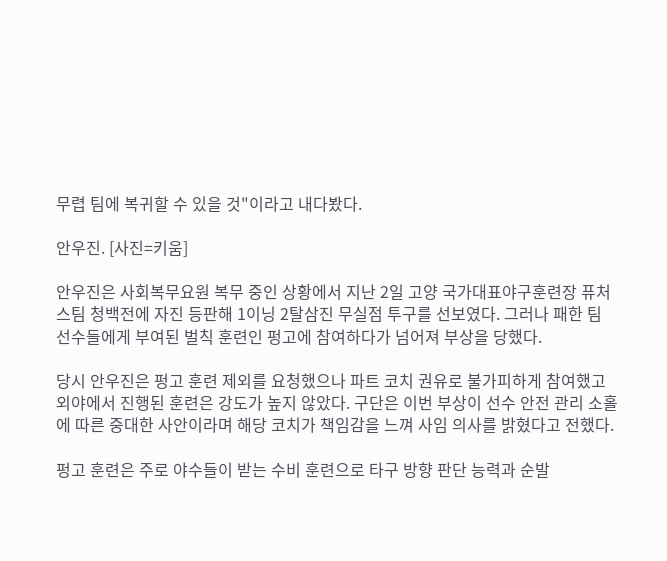무렵 팀에 복귀할 수 있을 것"이라고 내다봤다.

안우진. [사진=키움]

안우진은 사회복무요원 복무 중인 상황에서 지난 2일 고양 국가대표야구훈련장 퓨처스팀 청백전에 자진 등판해 1이닝 2탈삼진 무실점 투구를 선보였다. 그러나 패한 팀 선수들에게 부여된 벌칙 훈련인 펑고에 참여하다가 넘어져 부상을 당했다.

당시 안우진은 펑고 훈련 제외를 요청했으나 파트 코치 권유로 불가피하게 참여했고 외야에서 진행된 훈련은 강도가 높지 않았다. 구단은 이번 부상이 선수 안전 관리 소홀에 따른 중대한 사안이라며 해당 코치가 책임감을 느껴 사임 의사를 밝혔다고 전했다.

펑고 훈련은 주로 야수들이 받는 수비 훈련으로 타구 방향 판단 능력과 순발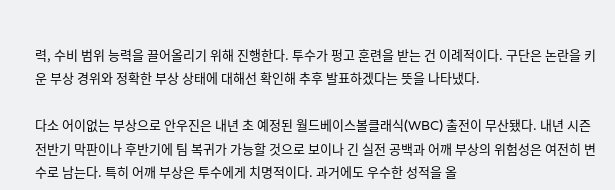력, 수비 범위 능력을 끌어올리기 위해 진행한다. 투수가 펑고 훈련을 받는 건 이례적이다. 구단은 논란을 키운 부상 경위와 정확한 부상 상태에 대해선 확인해 추후 발표하겠다는 뜻을 나타냈다.

다소 어이없는 부상으로 안우진은 내년 초 예정된 월드베이스볼클래식(WBC) 출전이 무산됐다. 내년 시즌 전반기 막판이나 후반기에 팀 복귀가 가능할 것으로 보이나 긴 실전 공백과 어깨 부상의 위험성은 여전히 변수로 남는다. 특히 어깨 부상은 투수에게 치명적이다. 과거에도 우수한 성적을 올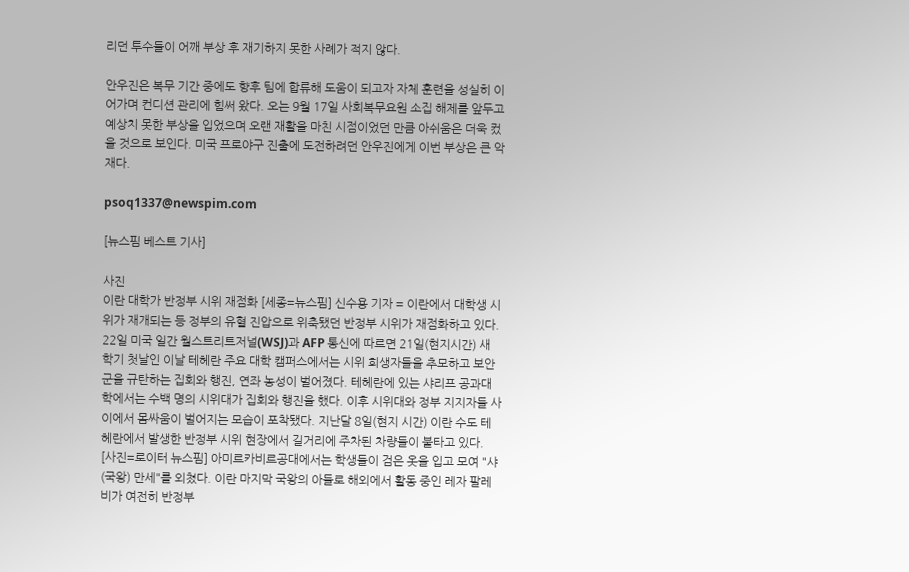리던 투수들이 어깨 부상 후 재기하지 못한 사례가 적지 않다.

안우진은 복무 기간 중에도 향후 팀에 합류해 도움이 되고자 자체 훈련을 성실히 이어가며 컨디션 관리에 힘써 왔다. 오는 9월 17일 사회복무요원 소집 해제를 앞두고 예상치 못한 부상을 입었으며 오랜 재활을 마친 시점이었던 만큼 아쉬움은 더욱 컸을 것으로 보인다. 미국 프로야구 진출에 도전하려던 안우진에게 이번 부상은 큰 악재다.

psoq1337@newspim.com

[뉴스핌 베스트 기사]

사진
이란 대학가 반정부 시위 재점화 [세종=뉴스핌] 신수용 기자 = 이란에서 대학생 시위가 재개되는 등 정부의 유혈 진압으로 위축됐던 반정부 시위가 재점화하고 있다. 22일 미국 일간 월스트리트저널(WSJ)과 AFP 통신에 따르면 21일(현지시간) 새 학기 첫날인 이날 테헤란 주요 대학 캠퍼스에서는 시위 희생자들을 추모하고 보안군을 규탄하는 집회와 행진, 연좌 농성이 벌어졌다. 테헤란에 있는 샤리프 공과대학에서는 수백 명의 시위대가 집회와 행진을 했다. 이후 시위대와 정부 지지자들 사이에서 몸싸움이 벌어지는 모습이 포착됐다. 지난달 8일(현지 시간) 이란 수도 테헤란에서 발생한 반정부 시위 현장에서 길거리에 주차된 차량들이 불타고 있다. [사진=로이터 뉴스핌] 아미르카비르공대에서는 학생들이 검은 옷을 입고 모여 "샤(국왕) 만세"를 외쳤다. 이란 마지막 국왕의 아들로 해외에서 활동 중인 레자 팔레비가 여전히 반정부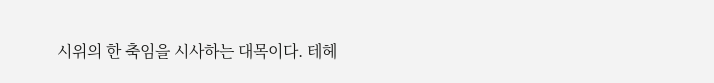시위의 한 축임을 시사하는 대목이다. 테헤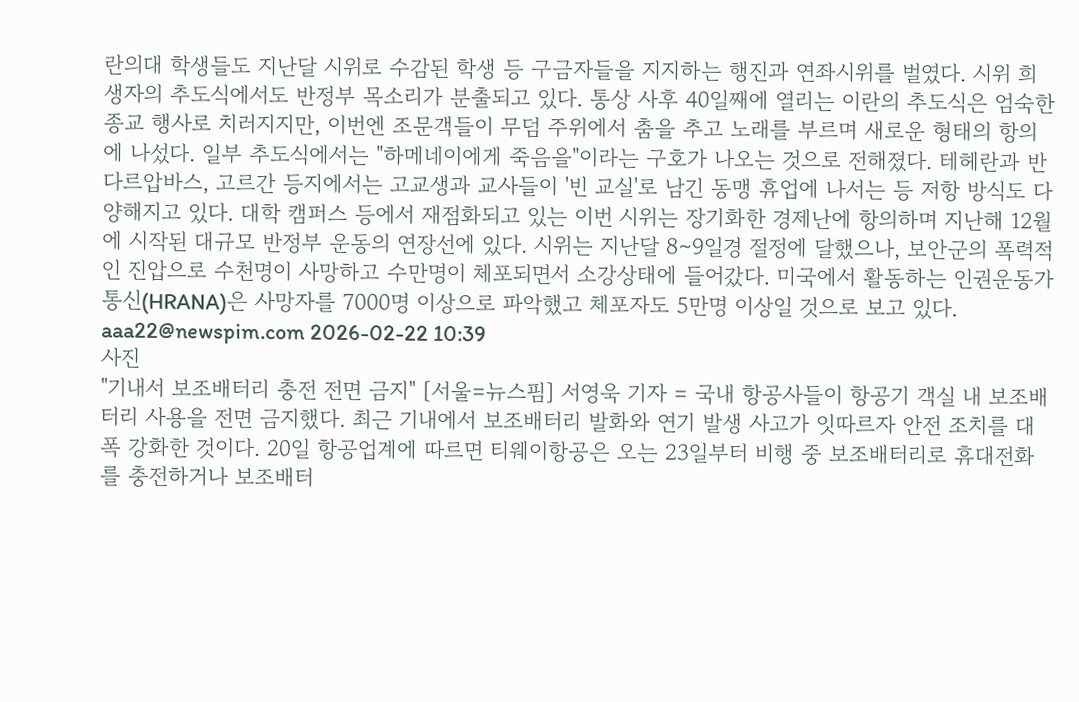란의대 학생들도 지난달 시위로 수감된 학생 등 구금자들을 지지하는 행진과 연좌시위를 벌였다. 시위 희생자의 추도식에서도 반정부 목소리가 분출되고 있다. 통상 사후 40일째에 열리는 이란의 추도식은 엄숙한 종교 행사로 치러지지만, 이번엔 조문객들이 무덤 주위에서 춤을 추고 노래를 부르며 새로운 형태의 항의에 나섰다. 일부 추도식에서는 "하메네이에게 죽음을"이라는 구호가 나오는 것으로 전해졌다. 테헤란과 반다르압바스, 고르간 등지에서는 고교생과 교사들이 '빈 교실'로 남긴 동맹 휴업에 나서는 등 저항 방식도 다양해지고 있다. 대학 캠퍼스 등에서 재점화되고 있는 이번 시위는 장기화한 경제난에 항의하며 지난해 12월에 시작된 대규모 반정부 운동의 연장선에 있다. 시위는 지난달 8∼9일경 절정에 달했으나, 보안군의 폭력적인 진압으로 수천명이 사망하고 수만명이 체포되면서 소강상태에 들어갔다. 미국에서 활동하는 인권운동가통신(HRANA)은 사망자를 7000명 이상으로 파악했고 체포자도 5만명 이상일 것으로 보고 있다. aaa22@newspim.com 2026-02-22 10:39
사진
"기내서 보조배터리 충전 전면 금지" [서울=뉴스핌] 서영욱 기자 = 국내 항공사들이 항공기 객실 내 보조배터리 사용을 전면 금지했다. 최근 기내에서 보조배터리 발화와 연기 발생 사고가 잇따르자 안전 조치를 대폭 강화한 것이다. 20일 항공업계에 따르면 티웨이항공은 오는 23일부터 비행 중 보조배터리로 휴대전화를 충전하거나 보조배터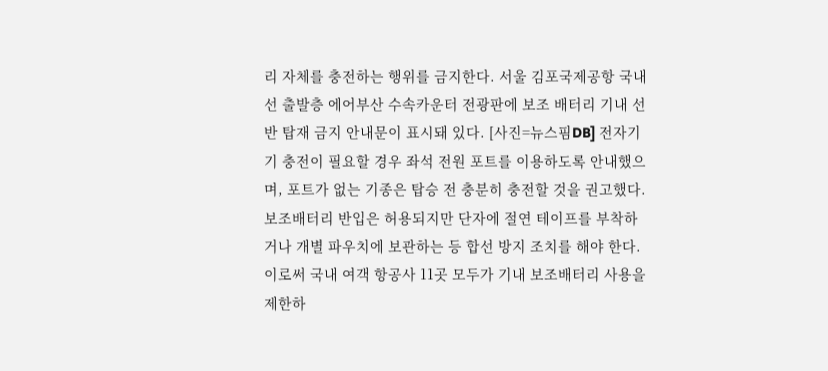리 자체를 충전하는 행위를 금지한다. 서울 김포국제공항 국내선 출발층 에어부산 수속카운터 전광판에 보조 배터리 기내 선반 탑재 금지 안내문이 표시돼 있다. [사진=뉴스핌DB] 전자기기 충전이 필요할 경우 좌석 전원 포트를 이용하도록 안내했으며, 포트가 없는 기종은 탑승 전 충분히 충전할 것을 권고했다. 보조배터리 반입은 허용되지만 단자에 절연 테이프를 부착하거나 개별 파우치에 보관하는 등 합선 방지 조치를 해야 한다. 이로써 국내 여객 항공사 11곳 모두가 기내 보조배터리 사용을 제한하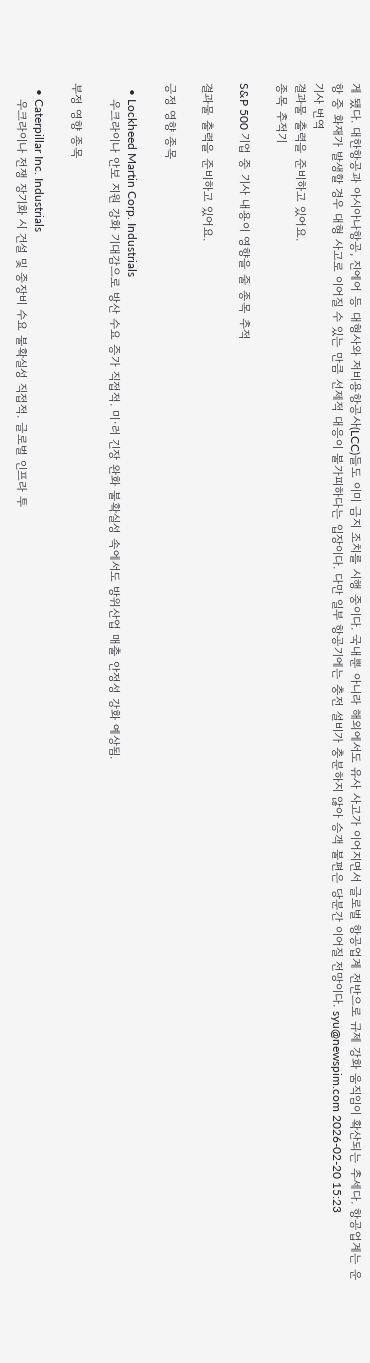게 됐다. 대한항공과 아시아나항공, 진에어 등 대형사와 저비용항공사(LCC)들도 이미 금지 조치를 시행 중이다. 국내뿐 아니라 해외에서도 유사 사고가 이어지면서 글로벌 항공업계 전반으로 규제 강화 움직임이 확산되는 추세다. 항공업계는 운항 중 화재가 발생할 경우 대형 사고로 이어질 수 있는 만큼 선제적 대응이 불가피하다는 입장이다. 다만 일부 항공기에는 충전 설비가 충분하지 않아 승객 불편은 당분간 이어질 전망이다. syu@newspim.com 2026-02-20 15:23
기사 번역
결과물 출력을 준비하고 있어요.
종목 추적기

S&P 500 기업 중 기사 내용이 영향을 줄 종목 추적

결과물 출력을 준비하고 있어요.

긍정 영향 종목

  • Lockheed Martin Corp. Industrials
    우크라이나 안보 지원 강화 기대감으로 방산 수요 증가 직접적. 미·러 긴장 완화 불확실성 속에서도 방위산업 매출 안정성 강화 예상됨.

부정 영향 종목

  • Caterpillar Inc. Industrials
    우크라이나 전쟁 장기화 시 건설 및 중장비 수요 불확실성 직접적. 글로벌 인프라 투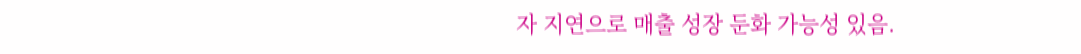자 지연으로 매출 성장 둔화 가능성 있음.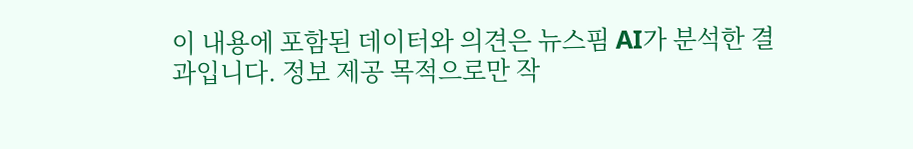이 내용에 포함된 데이터와 의견은 뉴스핌 AI가 분석한 결과입니다. 정보 제공 목적으로만 작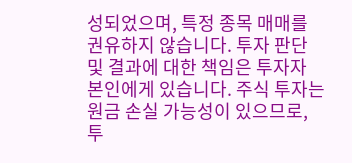성되었으며, 특정 종목 매매를 권유하지 않습니다. 투자 판단 및 결과에 대한 책임은 투자자 본인에게 있습니다. 주식 투자는 원금 손실 가능성이 있으므로, 투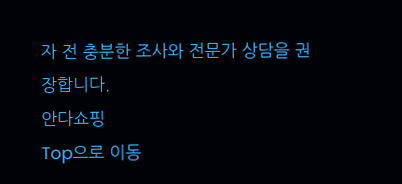자 전 충분한 조사와 전문가 상담을 권장합니다.
안다쇼핑
Top으로 이동